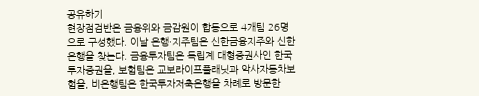공유하기
현장점검반은 금융위와 금감원이 합동으로 4개팀 26명으로 구성했다. 이날 은행·지주팀은 신한금융지주와 신한은행을 찾는다. 금융투자팀은 독립계 대형증권사인 한국투자증권을, 보험팀은 교보라이프플래닛과 악사자동차보험을, 비은행팀은 한국투자저축은행을 차례로 방문한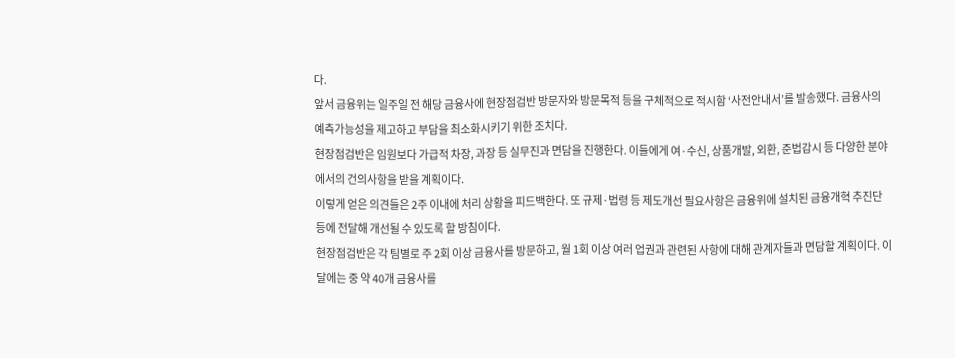다.
앞서 금융위는 일주일 전 해당 금융사에 현장점검반 방문자와 방문목적 등을 구체적으로 적시함 ‘사전안내서’를 발송했다. 금융사의 예측가능성을 제고하고 부담을 최소화시키기 위한 조치다.
현장점검반은 임원보다 가급적 차장, 과장 등 실무진과 면담을 진행한다. 이들에게 여·수신, 상품개발, 외환, 준법감시 등 다양한 분야에서의 건의사항을 받을 계획이다.
이렇게 얻은 의견들은 2주 이내에 처리 상황을 피드백한다. 또 규제·법령 등 제도개선 필요사항은 금융위에 설치된 금융개혁 추진단 등에 전달해 개선될 수 있도록 할 방침이다.
현장점검반은 각 팀별로 주 2회 이상 금융사를 방문하고, 월 1회 이상 여러 업권과 관련된 사항에 대해 관계자들과 면담할 계획이다. 이달에는 중 약 40개 금융사를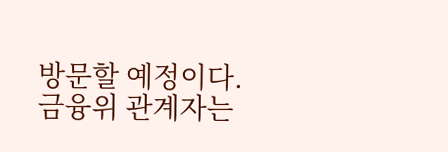방문할 예정이다.
금융위 관계자는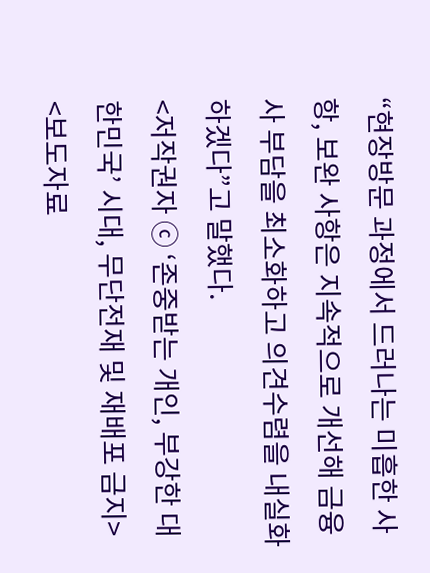“현장방문 과정에서 드러나는 미흡한 사항, 보완 사항은 지속적으로 개선해 금융사 부담을 최소화하고 의견수렴을 내실화하겠다”고 말했다.
<저작권자 ⓒ ‘존중받는 개인, 부강한 대한민국’ 시대, 무단전재 및 재배포 금지>
<보도자료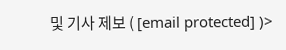및 기사 제보 ( [email protected] )>